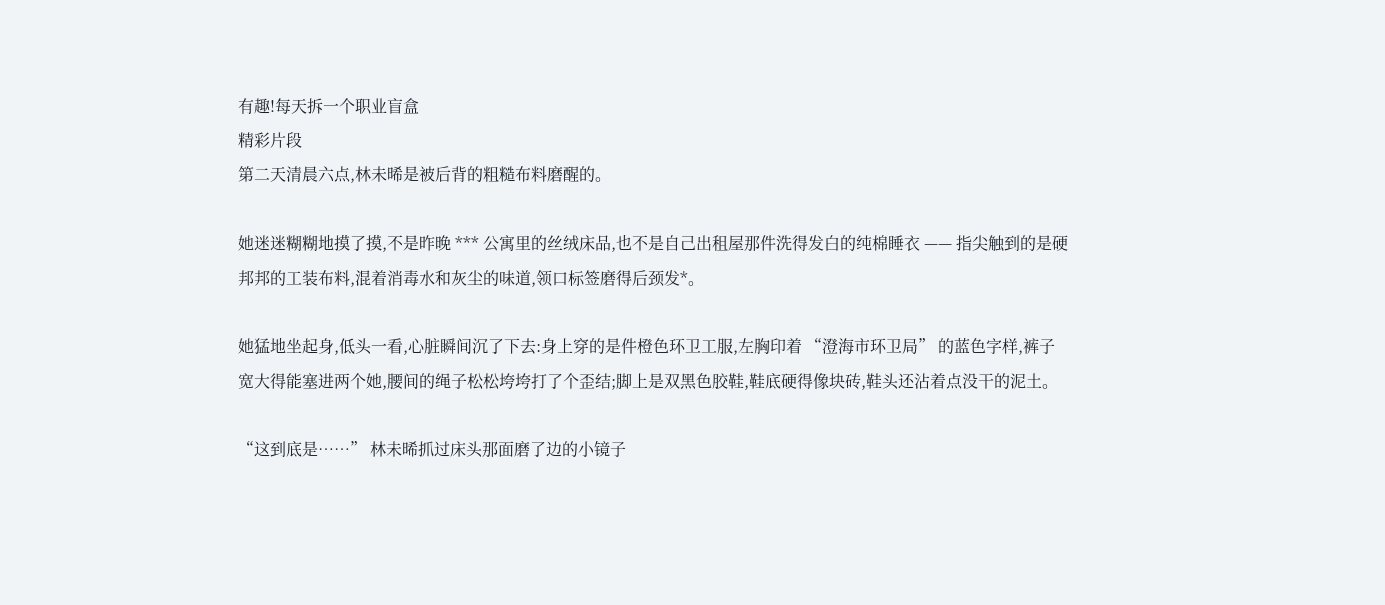有趣!每天拆一个职业盲盒
精彩片段
第二天清晨六点,林未晞是被后背的粗糙布料磨醒的。

她迷迷糊糊地摸了摸,不是昨晚 *** 公寓里的丝绒床品,也不是自己出租屋那件洗得发白的纯棉睡衣 —— 指尖触到的是硬邦邦的工装布料,混着消毒水和灰尘的味道,领口标签磨得后颈发*。

她猛地坐起身,低头一看,心脏瞬间沉了下去:身上穿的是件橙色环卫工服,左胸印着 “澄海市环卫局” 的蓝色字样,裤子宽大得能塞进两个她,腰间的绳子松松垮垮打了个歪结;脚上是双黑色胶鞋,鞋底硬得像块砖,鞋头还沾着点没干的泥土。

“这到底是……” 林未晞抓过床头那面磨了边的小镜子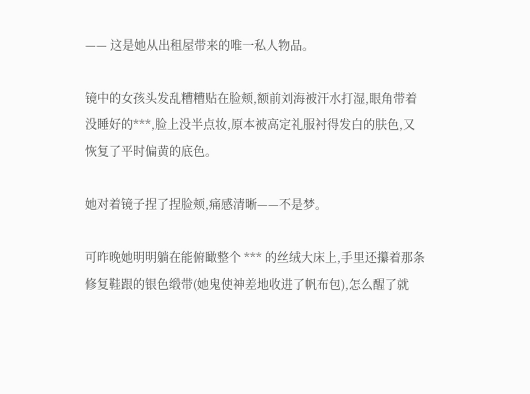—— 这是她从出租屋带来的唯一私人物品。

镜中的女孩头发乱糟糟贴在脸颊,额前刘海被汗水打湿,眼角带着没睡好的***,脸上没半点妆,原本被高定礼服衬得发白的肤色,又恢复了平时偏黄的底色。

她对着镜子捏了捏脸颊,痛感清晰——不是梦。

可昨晚她明明躺在能俯瞰整个 *** 的丝绒大床上,手里还攥着那条修复鞋跟的银色缎带(她鬼使神差地收进了帆布包),怎么醒了就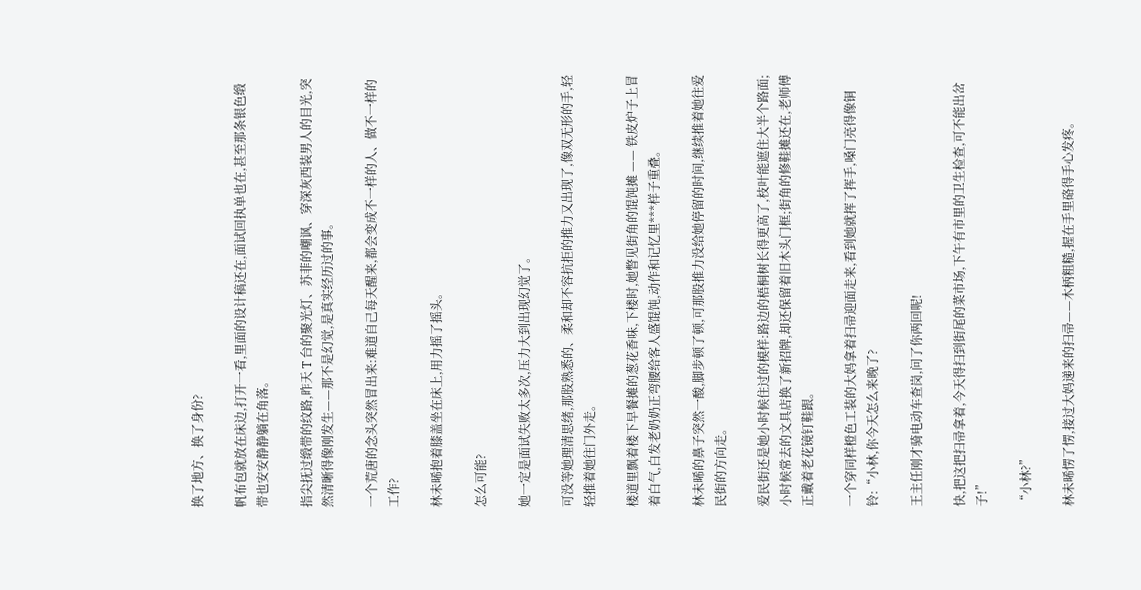换了地方、换了身份?

帆布包就放在床边,打开一看,里面的设计稿还在,面试回执单也在,甚至那条银色缎带也安安静静躺在角落。

指尖抚过缎带的纹路,昨天 T 台的聚光灯、苏菲的嘲讽、穿深灰西装男人的目光,突然清晰得像刚发生——那不是幻觉,是真实经历过的事。

一个荒唐的念头突然冒出来:难道自己每天醒来,都会变成不一样的人、做不一样的工作?

林未晞抱着膝盖坐在床上,用力摇了摇头。

怎么可能?

她一定是面试失败太多次,压力大到出现幻觉了。

可没等她理清思绪,那股熟悉的、柔和却不容抗拒的推力又出现了,像双无形的手,轻轻推着她往门外走。

楼道里飘着楼下早餐摊的葱花香味,下楼时,她瞥见街角的馄饨摊 —— 铁皮炉子上冒着白气,白发老奶奶正弯腰给客人盛馄饨,动作和记忆里***样子重叠。

林未晞的鼻子突然一酸,脚步顿了顿,可那股推力没给她停留的时间,继续推着她往爱民街的方向走。

爱民街还是她小时候住过的模样:路边的梧桐树长得更高了,枝叶能遮住大半个路面;小时候常去的文具店换了新招牌,却还保留着旧木头门框;街角的修鞋摊还在,老师傅正戴着老花镜钉鞋跟。

一个穿同样橙色工装的大妈拿着扫帚迎面走来,看到她就挥了挥手,嗓门亮得像铜铃:“小林,你今天怎么来晚了?

王主任刚才骑电动车查岗,问了你两回呢!

快,把这把扫帚拿着,今天得扫到街尾的菜市场,下午有市里的卫生检查,可不能出岔子!”

“小林?”

林未晞愣了愣,接过大妈递来的扫帚——木柄粗糙,握在手里硌得手心发疼。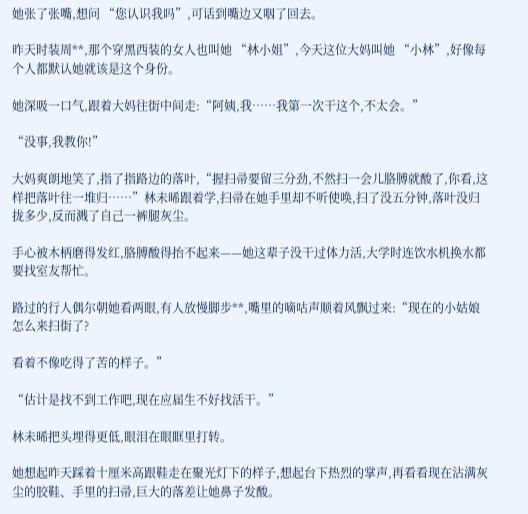她张了张嘴,想问 “您认识我吗”,可话到嘴边又咽了回去。

昨天时装周**,那个穿黑西装的女人也叫她 “林小姐”,今天这位大妈叫她 “小林”,好像每个人都默认她就该是这个身份。

她深吸一口气,跟着大妈往街中间走:“阿姨,我……我第一次干这个,不太会。”

“没事,我教你!”

大妈爽朗地笑了,指了指路边的落叶,“握扫帚要留三分劲,不然扫一会儿胳膊就酸了,你看,这样把落叶往一堆归……”林未晞跟着学,扫帚在她手里却不听使唤,扫了没五分钟,落叶没归拢多少,反而溅了自己一裤腿灰尘。

手心被木柄磨得发红,胳膊酸得抬不起来——她这辈子没干过体力活,大学时连饮水机换水都要找室友帮忙。

路过的行人偶尔朝她看两眼,有人放慢脚步**,嘴里的嘀咕声顺着风飘过来:“现在的小姑娘怎么来扫街了?

看着不像吃得了苦的样子。”

“估计是找不到工作吧,现在应届生不好找活干。”

林未晞把头埋得更低,眼泪在眼眶里打转。

她想起昨天踩着十厘米高跟鞋走在聚光灯下的样子,想起台下热烈的掌声,再看看现在沾满灰尘的胶鞋、手里的扫帚,巨大的落差让她鼻子发酸。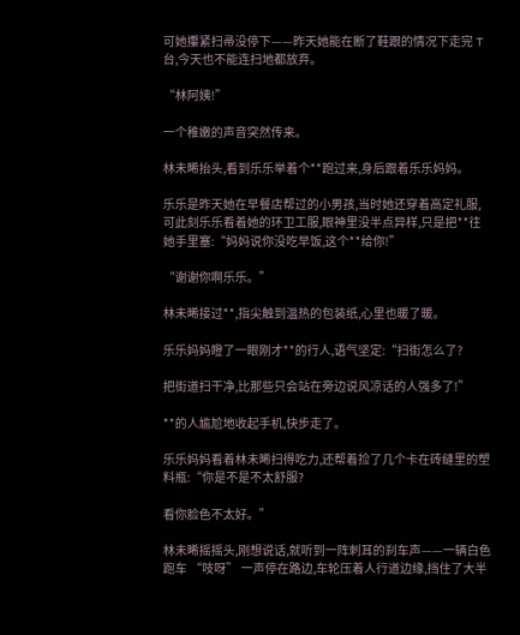可她攥紧扫帚没停下——昨天她能在断了鞋跟的情况下走完 T 台,今天也不能连扫地都放弃。

“林阿姨!”

一个稚嫩的声音突然传来。

林未晞抬头,看到乐乐举着个**跑过来,身后跟着乐乐妈妈。

乐乐是昨天她在早餐店帮过的小男孩,当时她还穿着高定礼服,可此刻乐乐看着她的环卫工服,眼神里没半点异样,只是把**往她手里塞:“妈妈说你没吃早饭,这个**给你!”

“谢谢你啊乐乐。”

林未晞接过**,指尖触到温热的包装纸,心里也暖了暖。

乐乐妈妈瞪了一眼刚才**的行人,语气坚定:“扫街怎么了?

把街道扫干净,比那些只会站在旁边说风凉话的人强多了!”

**的人尴尬地收起手机,快步走了。

乐乐妈妈看着林未晞扫得吃力,还帮着捡了几个卡在砖缝里的塑料瓶:“你是不是不太舒服?

看你脸色不太好。”

林未晞摇摇头,刚想说话,就听到一阵刺耳的刹车声——一辆白色跑车 “吱呀” 一声停在路边,车轮压着人行道边缘,挡住了大半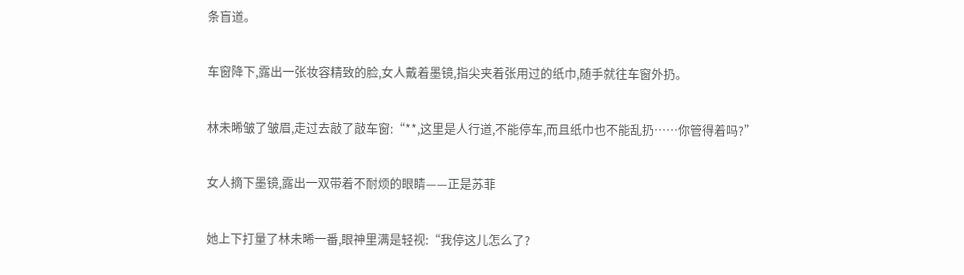条盲道。

车窗降下,露出一张妆容精致的脸,女人戴着墨镜,指尖夹着张用过的纸巾,随手就往车窗外扔。

林未晞皱了皱眉,走过去敲了敲车窗:“**,这里是人行道,不能停车,而且纸巾也不能乱扔……你管得着吗?”

女人摘下墨镜,露出一双带着不耐烦的眼睛——正是苏菲

她上下打量了林未晞一番,眼神里满是轻视:“我停这儿怎么了?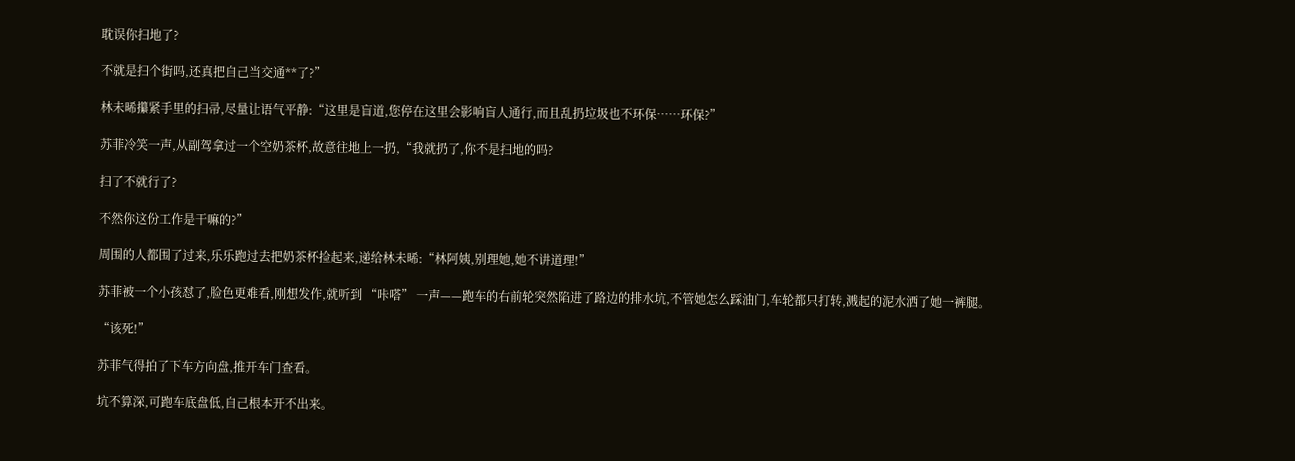耽误你扫地了?

不就是扫个街吗,还真把自己当交通**了?”

林未晞攥紧手里的扫帚,尽量让语气平静:“这里是盲道,您停在这里会影响盲人通行,而且乱扔垃圾也不环保……环保?”

苏菲冷笑一声,从副驾拿过一个空奶茶杯,故意往地上一扔,“我就扔了,你不是扫地的吗?

扫了不就行了?

不然你这份工作是干嘛的?”

周围的人都围了过来,乐乐跑过去把奶茶杯捡起来,递给林未晞:“林阿姨,别理她,她不讲道理!”

苏菲被一个小孩怼了,脸色更难看,刚想发作,就听到 “咔嗒” 一声——跑车的右前轮突然陷进了路边的排水坑,不管她怎么踩油门,车轮都只打转,溅起的泥水洒了她一裤腿。

“该死!”

苏菲气得拍了下车方向盘,推开车门查看。

坑不算深,可跑车底盘低,自己根本开不出来。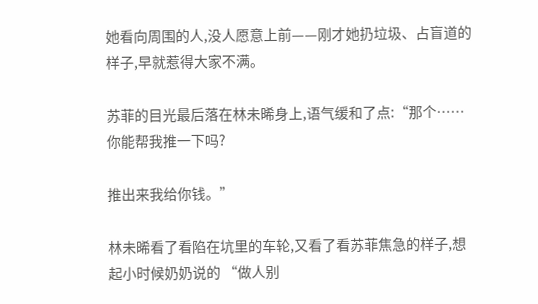她看向周围的人,没人愿意上前——刚才她扔垃圾、占盲道的样子,早就惹得大家不满。

苏菲的目光最后落在林未晞身上,语气缓和了点:“那个…… 你能帮我推一下吗?

推出来我给你钱。”

林未晞看了看陷在坑里的车轮,又看了看苏菲焦急的样子,想起小时候奶奶说的 “做人别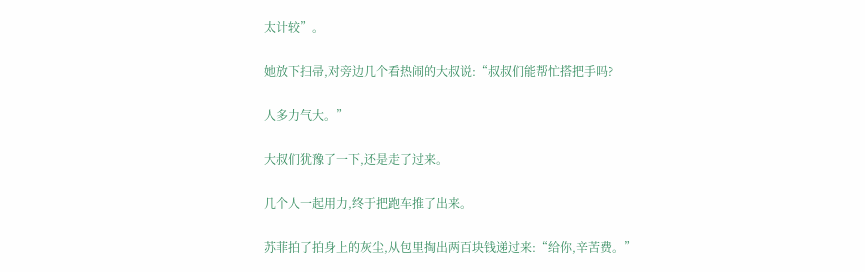太计较”。

她放下扫帚,对旁边几个看热闹的大叔说:“叔叔们能帮忙搭把手吗?

人多力气大。”

大叔们犹豫了一下,还是走了过来。

几个人一起用力,终于把跑车推了出来。

苏菲拍了拍身上的灰尘,从包里掏出两百块钱递过来:“给你,辛苦费。”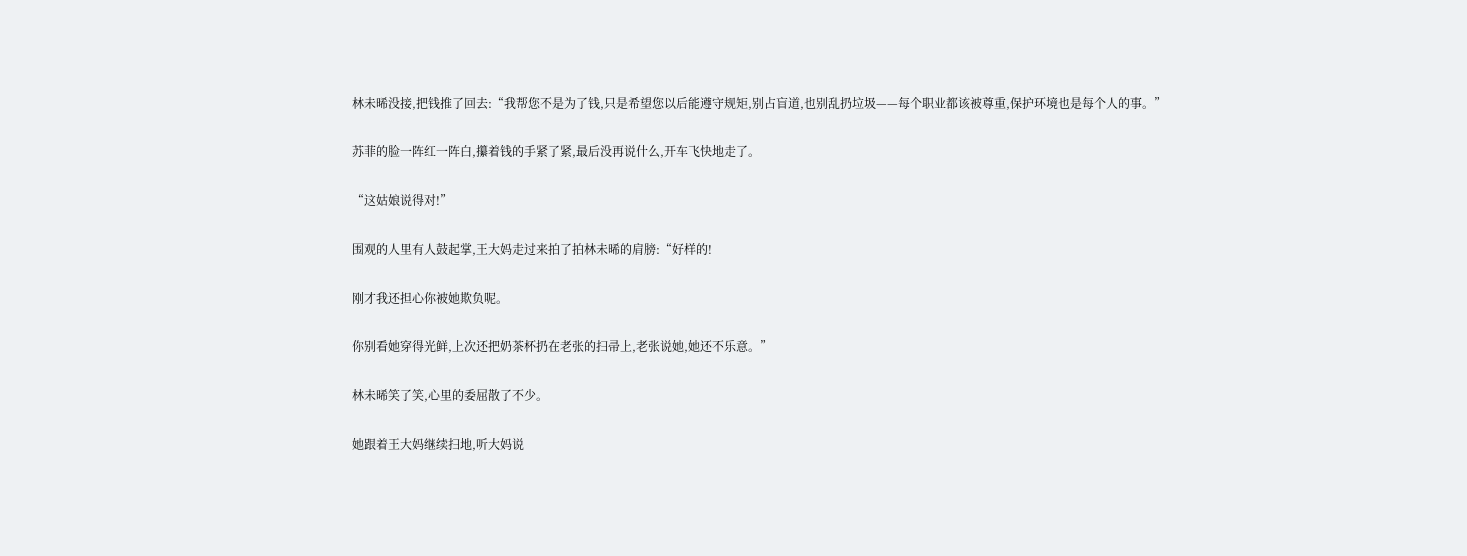林未晞没接,把钱推了回去:“我帮您不是为了钱,只是希望您以后能遵守规矩,别占盲道,也别乱扔垃圾——每个职业都该被尊重,保护环境也是每个人的事。”

苏菲的脸一阵红一阵白,攥着钱的手紧了紧,最后没再说什么,开车飞快地走了。

“这姑娘说得对!”

围观的人里有人鼓起掌,王大妈走过来拍了拍林未晞的肩膀:“好样的!

刚才我还担心你被她欺负呢。

你别看她穿得光鲜,上次还把奶茶杯扔在老张的扫帚上,老张说她,她还不乐意。”

林未晞笑了笑,心里的委屈散了不少。

她跟着王大妈继续扫地,听大妈说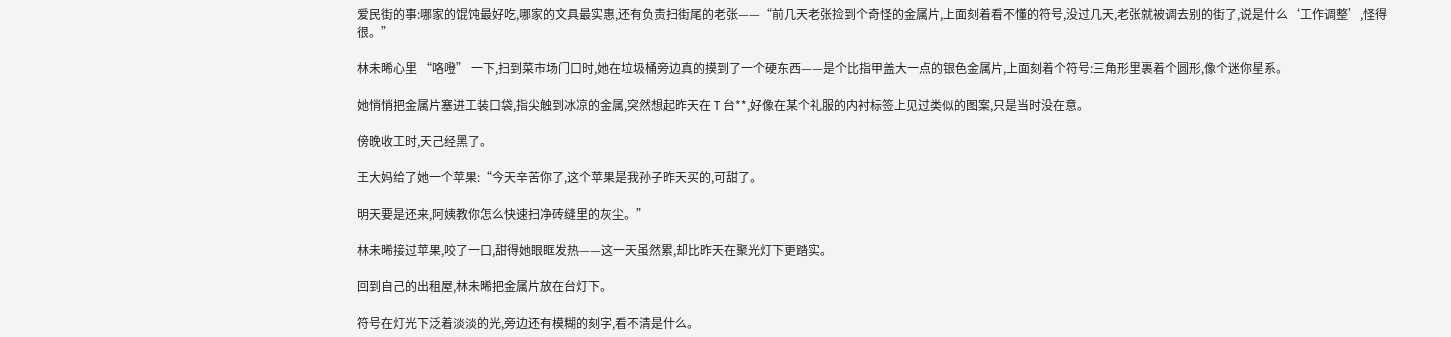爱民街的事:哪家的馄饨最好吃,哪家的文具最实惠,还有负责扫街尾的老张——“前几天老张捡到个奇怪的金属片,上面刻着看不懂的符号,没过几天,老张就被调去别的街了,说是什么‘工作调整’,怪得很。”

林未晞心里 “咯噔” 一下,扫到菜市场门口时,她在垃圾桶旁边真的摸到了一个硬东西——是个比指甲盖大一点的银色金属片,上面刻着个符号:三角形里裹着个圆形,像个迷你星系。

她悄悄把金属片塞进工装口袋,指尖触到冰凉的金属,突然想起昨天在 T 台**,好像在某个礼服的内衬标签上见过类似的图案,只是当时没在意。

傍晚收工时,天己经黑了。

王大妈给了她一个苹果:“今天辛苦你了,这个苹果是我孙子昨天买的,可甜了。

明天要是还来,阿姨教你怎么快速扫净砖缝里的灰尘。”

林未晞接过苹果,咬了一口,甜得她眼眶发热——这一天虽然累,却比昨天在聚光灯下更踏实。

回到自己的出租屋,林未晞把金属片放在台灯下。

符号在灯光下泛着淡淡的光,旁边还有模糊的刻字,看不清是什么。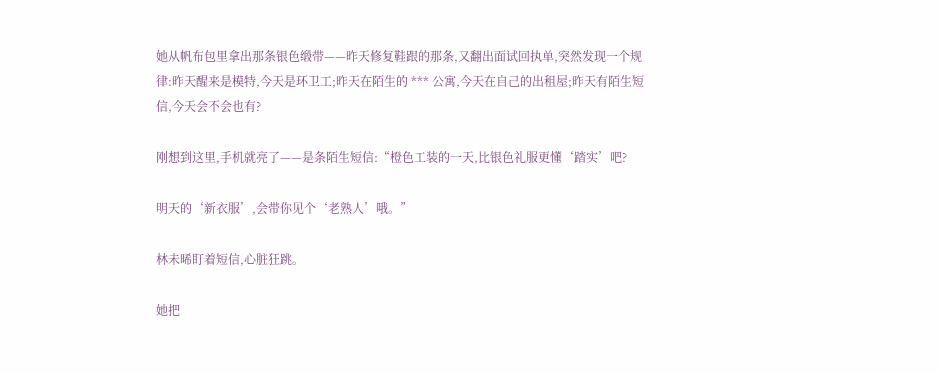她从帆布包里拿出那条银色缎带——昨天修复鞋跟的那条,又翻出面试回执单,突然发现一个规律:昨天醒来是模特,今天是环卫工;昨天在陌生的 *** 公寓,今天在自己的出租屋;昨天有陌生短信,今天会不会也有?

刚想到这里,手机就亮了——是条陌生短信:“橙色工装的一天,比银色礼服更懂‘踏实’吧?

明天的‘新衣服’,会带你见个‘老熟人’哦。”

林未晞盯着短信,心脏狂跳。

她把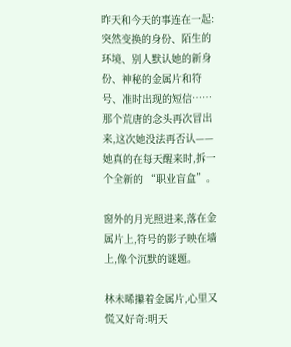昨天和今天的事连在一起:突然变换的身份、陌生的环境、别人默认她的新身份、神秘的金属片和符号、准时出现的短信……那个荒唐的念头再次冒出来,这次她没法再否认——她真的在每天醒来时,拆一个全新的 “职业盲盒”。

窗外的月光照进来,落在金属片上,符号的影子映在墙上,像个沉默的谜题。

林未晞攥着金属片,心里又慌又好奇:明天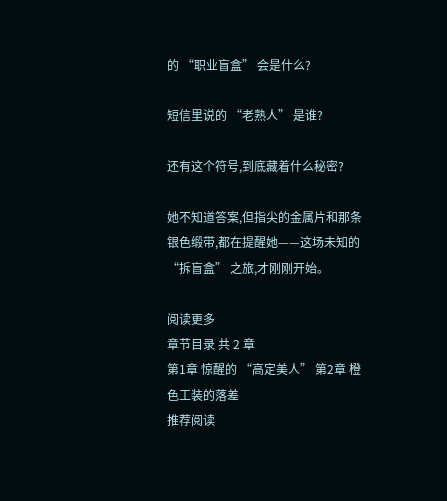的 “职业盲盒” 会是什么?

短信里说的 “老熟人” 是谁?

还有这个符号,到底藏着什么秘密?

她不知道答案,但指尖的金属片和那条银色缎带,都在提醒她——这场未知的 “拆盲盒” 之旅,才刚刚开始。

阅读更多
章节目录 共 2 章
第1章 惊醒的 “高定美人” 第2章 橙色工装的落差
推荐阅读